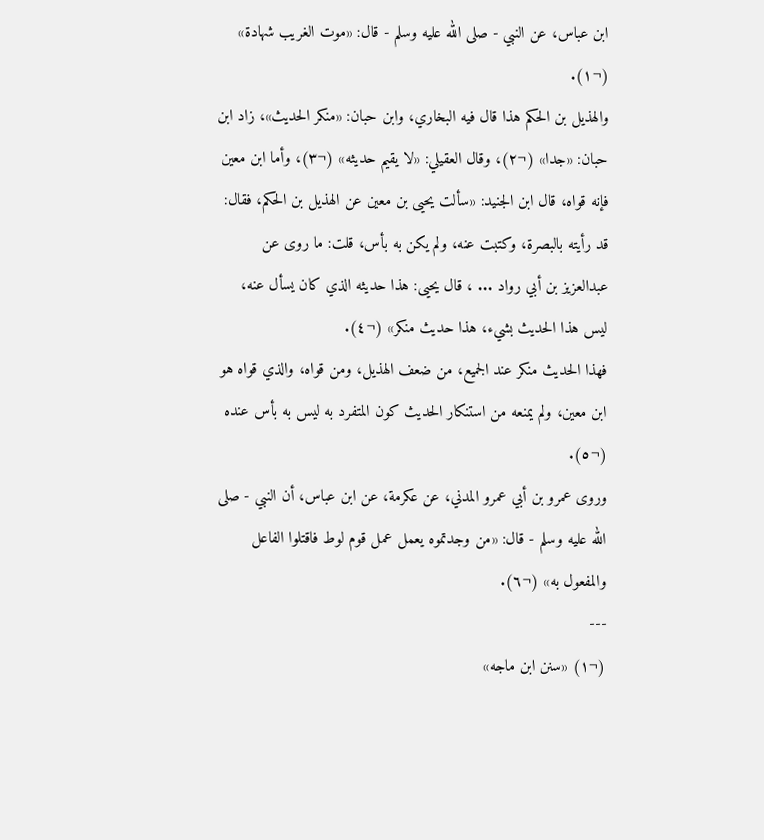ابن عباس، عن النبي - صلى الله عليه وسلم - قال: «موت الغريب شهادة» (¬١).
والهذيل بن الحكم هذا قال فيه البخاري، وابن حبان: «منكر الحديث»، زاد ابن حبان: «جدا» (¬٢)، وقال العقيلي: «لا يقيم حديثه» (¬٣)، وأما ابن معين فإنه قواه، قال ابن الجنيد: «سألت يحيى بن معين عن الهذيل بن الحكم، فقال: قد رأيته بالبصرة، وكتبت عنه، ولم يكن به بأس، قلت: ما روى عن عبدالعزيز بن أبي رواد ... ، قال يحيى: هذا حديثه الذي كان يسأل عنه، ليس هذا الحديث بشيء، هذا حديث منكر» (¬٤).
فهذا الحديث منكر عند الجميع، من ضعف الهذيل، ومن قواه، والذي قواه هو ابن معين، ولم يمنعه من استنكار الحديث كون المتفرد به ليس به بأس عنده (¬٥).
وروى عمرو بن أبي عمرو المدني، عن عكرمة، عن ابن عباس، أن النبي - صلى الله عليه وسلم - قال: «من وجدتموه يعمل عمل قوم لوط فاقتلوا الفاعل والمفعول به» (¬٦).
---
(¬١) «سنن ابن ماجه»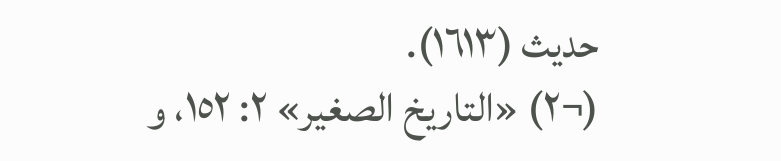حديث (١٦١٣).
(¬٢) «التاريخ الصغير» ٢: ١٥٢، و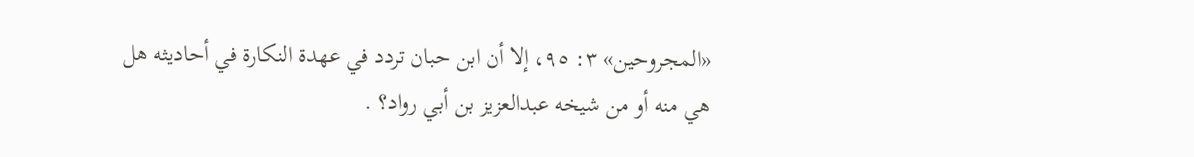«المجروحين» ٣: ٩٥، إلا أن ابن حبان تردد في عهدة النكارة في أحاديثه هل هي منه أو من شيخه عبدالعزيز بن أبي رواد؟ .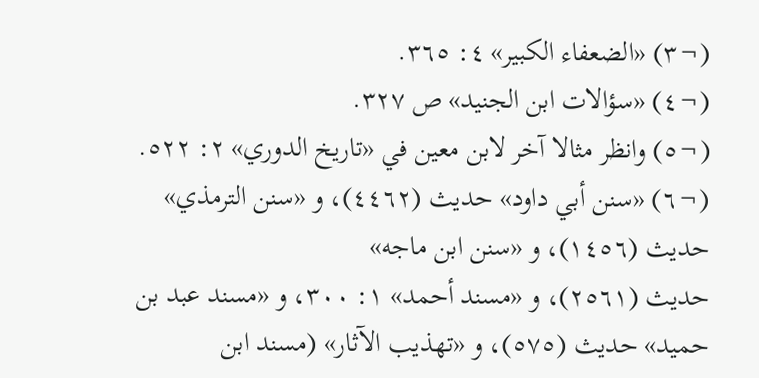(¬٣) «الضعفاء الكبير» ٤: ٣٦٥.
(¬٤) «سؤالات ابن الجنيد» ص ٣٢٧.
(¬٥) وانظر مثالا آخر لابن معين في «تاريخ الدوري» ٢: ٥٢٢.
(¬٦) «سنن أبي داود» حديث (٤٤٦٢)، و «سنن الترمذي» حديث (١٤٥٦)، و «سنن ابن ماجه»
حديث (٢٥٦١)، و «مسند أحمد» ١: ٣٠٠، و «مسند عبد بن حميد» حديث (٥٧٥)، و «تهذيب الآثار» (مسند ابن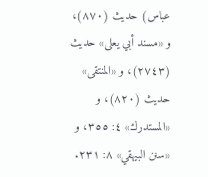عباس) حديث (٨٧٠)، و «مسند أبي يعلى» حديث (٢٧٤٣)، و «المنتقى» حديث (٨٢٠)، و «المستدرك» ٤: ٣٥٥، و «سنن البيهقي» ٨: ٢٣١.